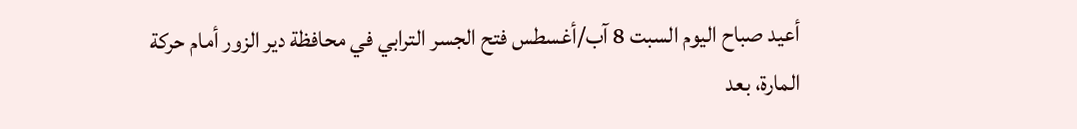أعيد صباح اليوم السبت 8 آب/أغسطس فتح الجسر الترابي في محافظة دير الزور أمام حركة المارة، بعد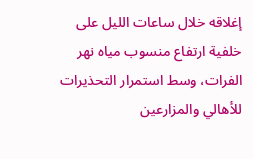إغلاقه خلال ساعات الليل على خلفية ارتفاع منسوب مياه نهر الفرات، وسط استمرار التحذيرات للأهالي والمزارعين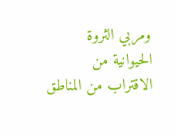ومربي الثروة الحيوانية من
الاقتراب من المناطق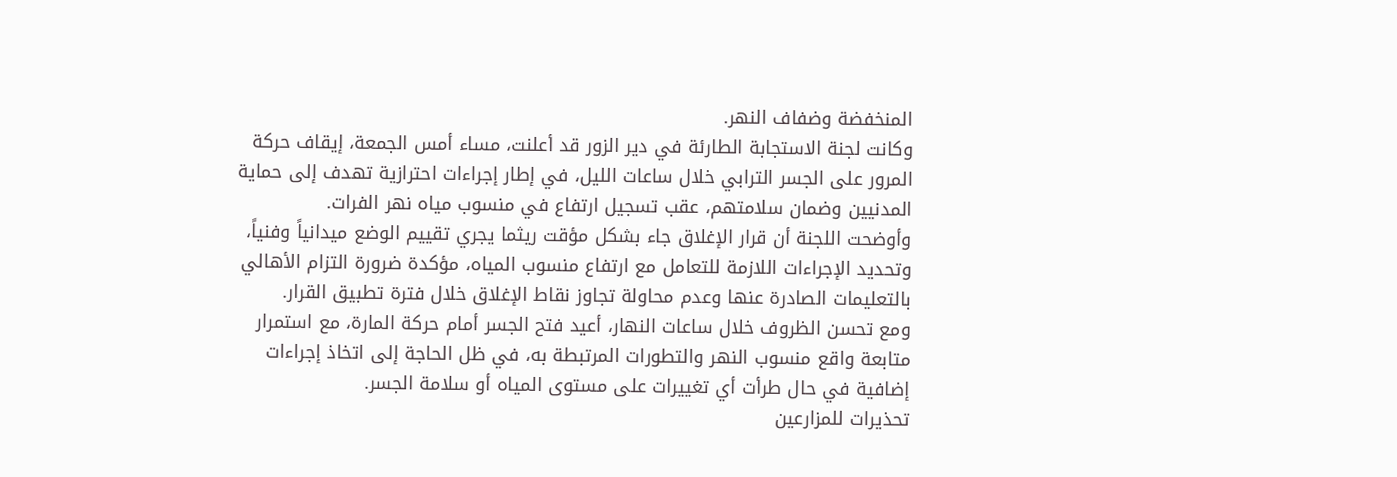المنخفضة وضفاف النهر.
وكانت لجنة الاستجابة الطارئة في دير الزور قد أعلنت، مساء أمس الجمعة، إيقاف حركة المرور على الجسر الترابي خلال ساعات الليل، في إطار إجراءات احترازية تهدف إلى حماية المدنيين وضمان سلامتهم، عقب تسجيل ارتفاع في منسوب مياه نهر الفرات.
وأوضحت اللجنة أن قرار الإغلاق جاء بشكل مؤقت ريثما يجري تقييم الوضع ميدانياً وفنياً، وتحديد الإجراءات اللازمة للتعامل مع ارتفاع منسوب المياه، مؤكدة ضرورة التزام الأهالي بالتعليمات الصادرة عنها وعدم محاولة تجاوز نقاط الإغلاق خلال فترة تطبيق القرار.
ومع تحسن الظروف خلال ساعات النهار، أعيد فتح الجسر أمام حركة المارة، مع استمرار متابعة واقع منسوب النهر والتطورات المرتبطة به، في ظل الحاجة إلى اتخاذ إجراءات إضافية في حال طرأت أي تغييرات على مستوى المياه أو سلامة الجسر.
تحذيرات للمزارعين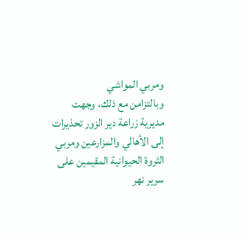ومربي المواشي
وبالتزامن مع ذلك، وجهت مديرية زراعة دير الزور تحذيرات إلى الأهالي والمزارعين ومربي الثروة الحيوانية المقيمين على سرير نهر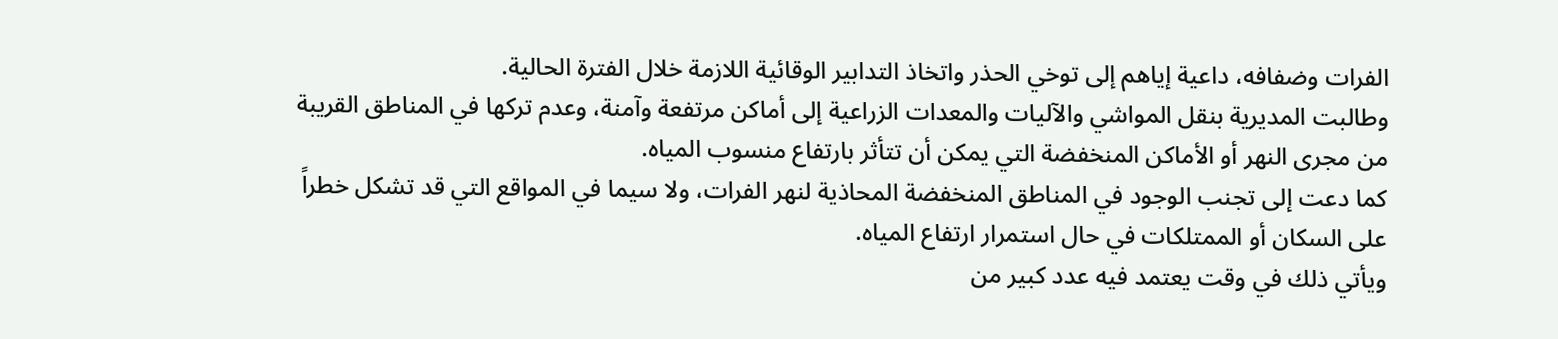الفرات وضفافه، داعية إياهم إلى توخي الحذر واتخاذ التدابير الوقائية اللازمة خلال الفترة الحالية.
وطالبت المديرية بنقل المواشي والآليات والمعدات الزراعية إلى أماكن مرتفعة وآمنة، وعدم تركها في المناطق القريبة من مجرى النهر أو الأماكن المنخفضة التي يمكن أن تتأثر بارتفاع منسوب المياه.
كما دعت إلى تجنب الوجود في المناطق المنخفضة المحاذية لنهر الفرات، ولا سيما في المواقع التي قد تشكل خطراً على السكان أو الممتلكات في حال استمرار ارتفاع المياه.
ويأتي ذلك في وقت يعتمد فيه عدد كبير من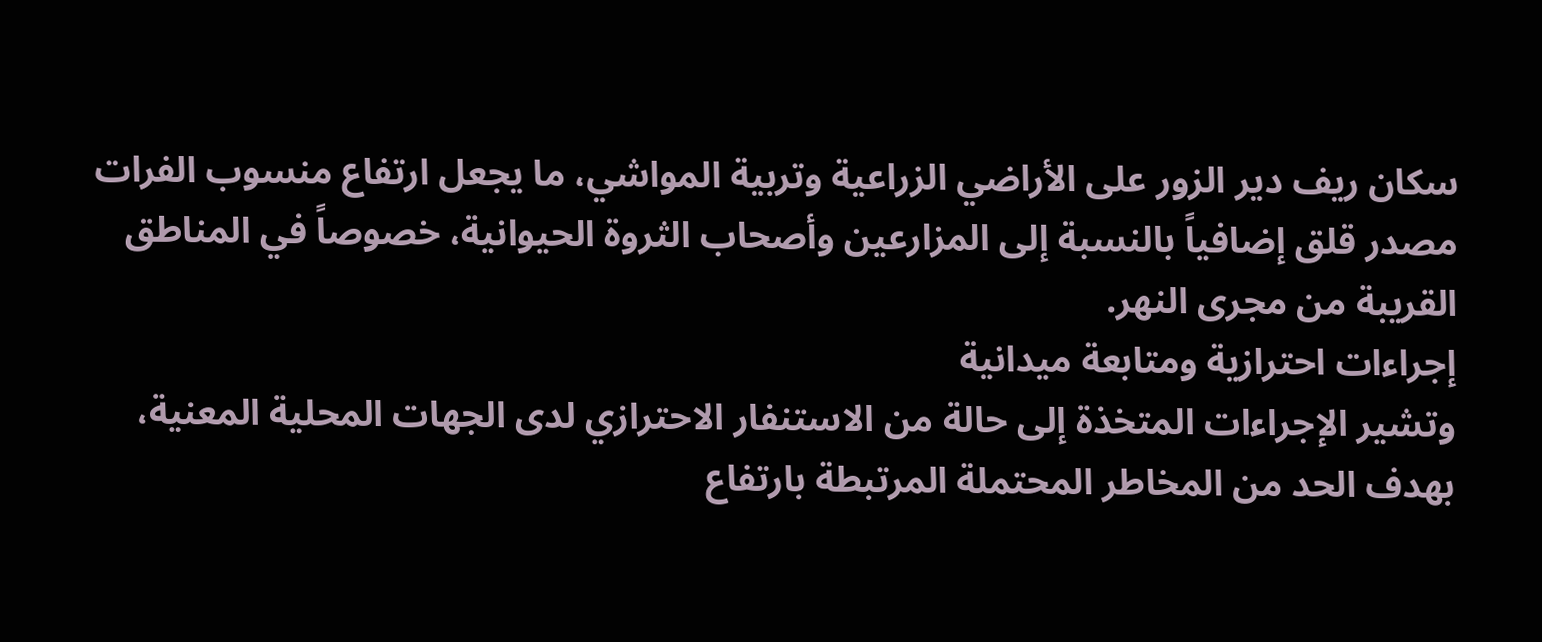سكان ريف دير الزور على الأراضي الزراعية وتربية المواشي، ما يجعل ارتفاع منسوب الفرات مصدر قلق إضافياً بالنسبة إلى المزارعين وأصحاب الثروة الحيوانية، خصوصاً في المناطق القريبة من مجرى النهر.
إجراءات احترازية ومتابعة ميدانية
وتشير الإجراءات المتخذة إلى حالة من الاستنفار الاحترازي لدى الجهات المحلية المعنية، بهدف الحد من المخاطر المحتملة المرتبطة بارتفاع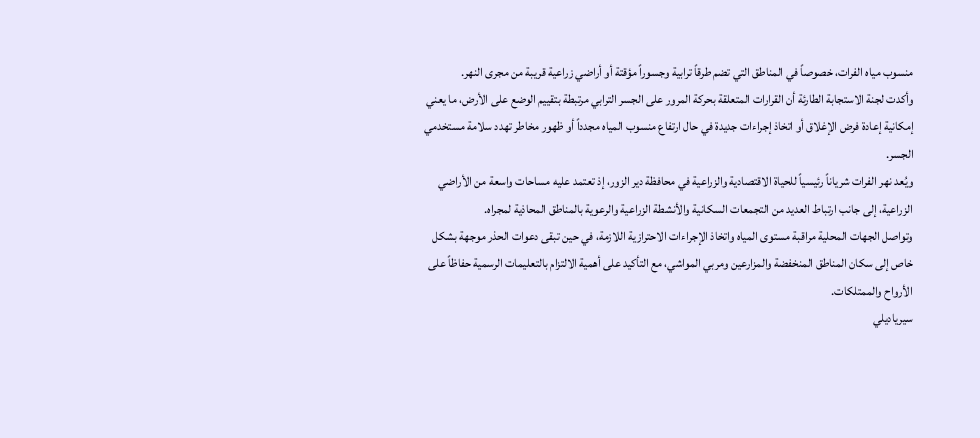منسوب مياه الفرات، خصوصاً في المناطق التي تضم طرقاً ترابية وجسوراً مؤقتة أو أراضي زراعية قريبة من مجرى النهر.
وأكدت لجنة الاستجابة الطارئة أن القرارات المتعلقة بحركة المرور على الجسر الترابي مرتبطة بتقييم الوضع على الأرض، ما يعني إمكانية إعادة فرض الإغلاق أو اتخاذ إجراءات جديدة في حال ارتفاع منسوب المياه مجدداً أو ظهور مخاطر تهدد سلامة مستخدمي الجسر.
ويُعد نهر الفرات شرياناً رئيسياً للحياة الاقتصادية والزراعية في محافظة دير الزور، إذ تعتمد عليه مساحات واسعة من الأراضي الزراعية، إلى جانب ارتباط العديد من التجمعات السكانية والأنشطة الزراعية والرعوية بالمناطق المحاذية لمجراه.
وتواصل الجهات المحلية مراقبة مستوى المياه واتخاذ الإجراءات الاحترازية اللازمة، في حين تبقى دعوات الحذر موجهة بشكل خاص إلى سكان المناطق المنخفضة والمزارعين ومربي المواشي، مع التأكيد على أهمية الالتزام بالتعليمات الرسمية حفاظاً على الأرواح والممتلكات.
سيرياديلي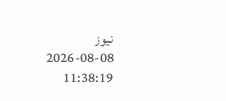نيوز
2026-08-08 11:38:19